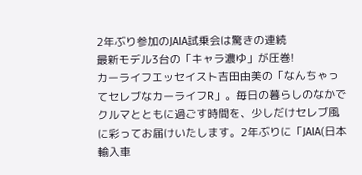2年ぶり参加のJAIA試乗会は驚きの連続
最新モデル3台の「キャラ濃ゆ」が圧巻!
カーライフエッセイスト吉田由美の「なんちゃってセレブなカーライフR」。毎日の暮らしのなかでクルマとともに過ごす時間を、少しだけセレブ風に彩ってお届けいたします。2年ぶりに「JAIA(日本輸入車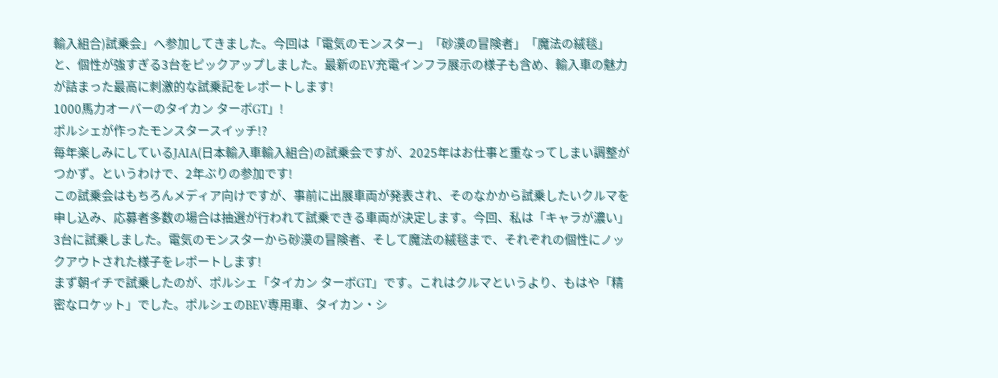輸入組合)試乗会」へ参加してきました。今回は「電気のモンスター」「砂漠の冒険者」「魔法の絨毯」と、個性が強すぎる3台をピックアップしました。最新のEV充電インフラ展示の様子も含め、輸入車の魅力が詰まった最高に刺激的な試乗記をレポートします!
1000馬力オーバーのタイカン ターボGT」!
ポルシェが作ったモンスタースイッチ!?
毎年楽しみにしているJAIA(日本輸入車輸入組合)の試乗会ですが、2025年はお仕事と重なってしまい調整がつかず。というわけで、2年ぶりの参加です!
この試乗会はもちろんメディア向けですが、事前に出展車両が発表され、そのなかから試乗したいクルマを申し込み、応募者多数の場合は抽選が行われて試乗できる車両が決定します。今回、私は「キャラが濃い」3台に試乗しました。電気のモンスターから砂漠の冒険者、そして魔法の絨毯まで、それぞれの個性にノックアウトされた様子をレポートします!
まず朝イチで試乗したのが、ポルシェ「タイカン ターボGT」です。これはクルマというより、もはや「精密なロケット」でした。ポルシェのBEV専用車、タイカン・シ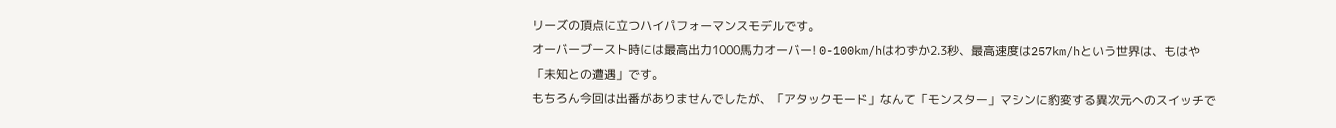リーズの頂点に立つハイパフォーマンスモデルです。
オーバーブースト時には最高出力1000馬力オーバー! 0-100km/hはわずか2.3秒、最高速度は257km/hという世界は、もはや「未知との遭遇」です。
もちろん今回は出番がありませんでしたが、「アタックモード」なんて「モンスター」マシンに豹変する異次元へのスイッチで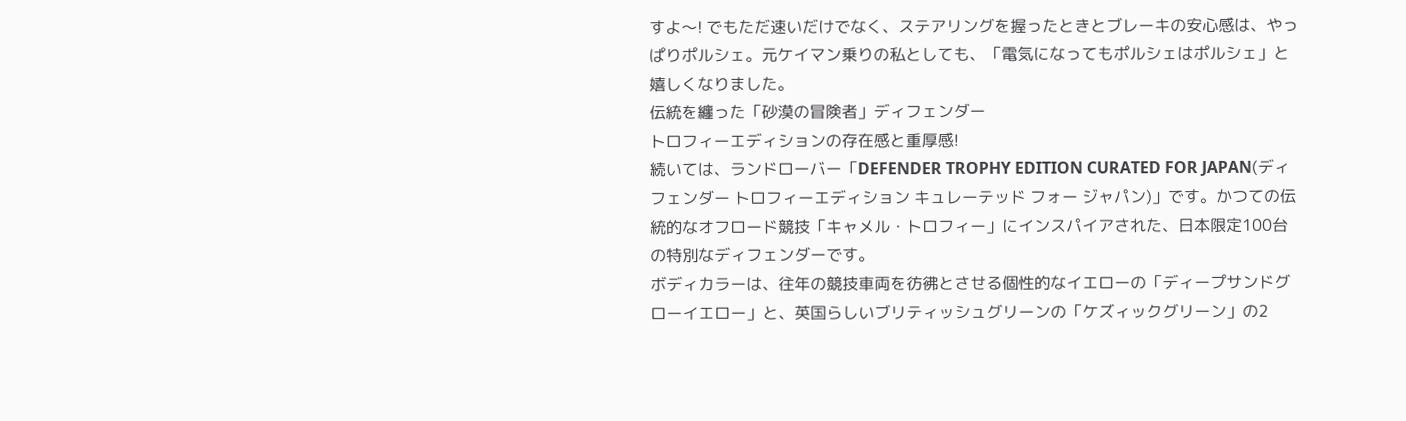すよ〜! でもただ速いだけでなく、ステアリングを握ったときとブレーキの安心感は、やっぱりポルシェ。元ケイマン乗りの私としても、「電気になってもポルシェはポルシェ」と嬉しくなりました。
伝統を纏った「砂漠の冒険者」ディフェンダー
トロフィーエディションの存在感と重厚感!
続いては、ランドローバー「DEFENDER TROPHY EDITION CURATED FOR JAPAN(ディフェンダー トロフィーエディション キュレーテッド フォー ジャパン)」です。かつての伝統的なオフロード競技「キャメル・トロフィー」にインスパイアされた、日本限定100台の特別なディフェンダーです。
ボディカラーは、往年の競技車両を彷彿とさせる個性的なイエローの「ディープサンドグローイエロー」と、英国らしいブリティッシュグリーンの「ケズィックグリーン」の2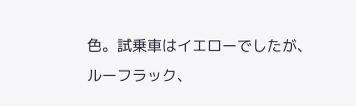色。試乗車はイエローでしたが、ルーフラック、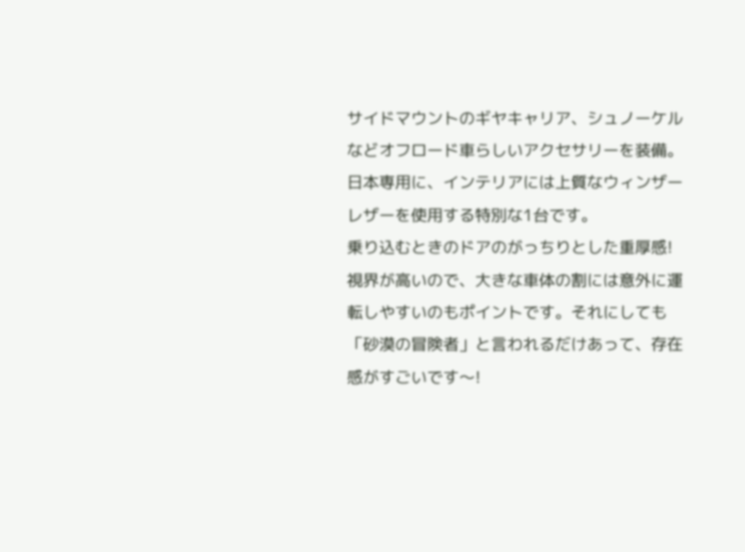サイドマウントのギヤキャリア、シュノーケルなどオフロード車らしいアクセサリーを装備。日本専用に、インテリアには上質なウィンザーレザーを使用する特別な1台です。
乗り込むときのドアのがっちりとした重厚感! 視界が高いので、大きな車体の割には意外に運転しやすいのもポイントです。それにしても「砂漠の冒険者」と言われるだけあって、存在感がすごいです〜!